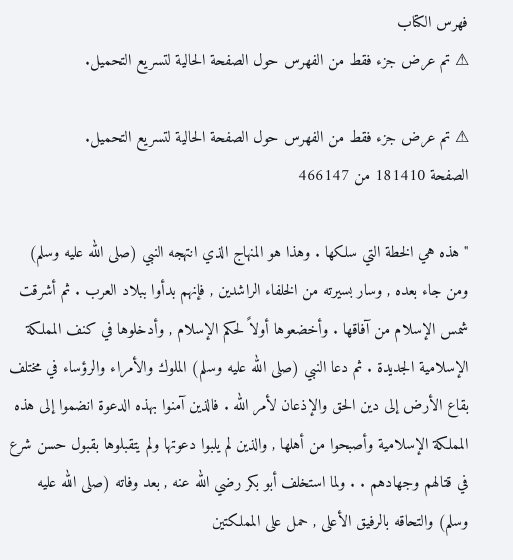فهرس الكتاب
⚠ تم عرض جزء فقط من الفهرس حول الصفحة الحالية لتسريع التحميل.

⚠ تم عرض جزء فقط من الفهرس حول الصفحة الحالية لتسريع التحميل.
الصفحة 181410 من 466147

"هذه هي الخطة التي سلكها . وهذا هو المنهاج الذي انتهجه النبي (صلى الله عليه وسلم) ومن جاء بعده , وسار بسيرته من الخلفاء الراشدين , فإنهم بدأوا ببلاد العرب . ثم أشرقت شمس الإسلام من آفاقها . وأخضعوها أولاً لحكم الإسلام , وأدخلوها في كنف المملكة الإسلامية الجديدة . ثم دعا النبي (صلى الله عليه وسلم) الملوك والأمراء والرؤساء في مختلف بقاع الأرض إلى دين الحق والإذعان لأمر الله . فالذين آمنوا بهذه الدعوة انضموا إلى هذه المملكة الإسلامية وأصبحوا من أهلها , والذين لم يلبوا دعوتها ولم يتقبلوها بقبول حسن شرع في قتالهم وجهادهم . . ولما استخلف أبو بكر رضي الله عنه , بعد وفاته (صلى الله عليه وسلم) والتحاقه بالرفيق الأعلى , حمل على المملكتين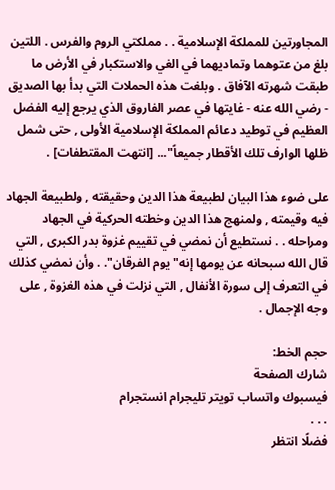المجاورتين للمملكة الإسلامية . . مملكتي الروم والفرس . اللتين بلغ من عتوهما وتماديهما في الغي والاستكبار في الأرض ما طبقت شهرته الآفاق . وبلغت هذه الحملات التي بدأ بها الصديق - رضي الله عنه - غايتها في عصر الفاروق الذي يرجع إليه الفضل العظيم في توطيد دعائم المملكة الإسلامية الأولى , حتى شمل ظلها الوارف تلك الأقطار جميعاً"... [انتهت المقتطفات] .

على ضوء هذا البيان لطبيعة هذا الدين وحقيقته , ولطبيعة الجهاد فيه وقيمته , ولمنهج هذا الدين وخطته الحركية في الجهاد ومراحله . . نستطيع أن نمضي في تقييم غزوة بدر الكبرى , التي قال الله سبحانه عن يومها إنه"يوم الفرقان". . وأن نمضي كذلك في التعرف إلى سورة الأنفال , التي نزلت في هذه الغزوة , على وجه الإجمال .

حجم الخط:
شارك الصفحة
فيسبوك واتساب تويتر تليجرام انستجرام
. . .
فضلًا انتظر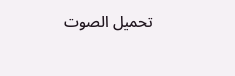تحميل الصوت